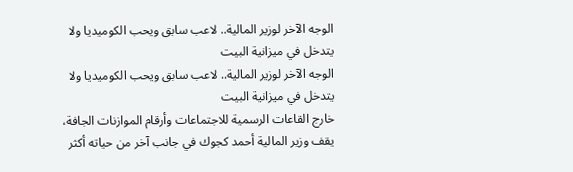الوجه الآخر لوزير المالية.. لاعب سابق ويحب الكوميديا ولا يتدخل في ميزانية البيت
الوجه الآخر لوزير المالية.. لاعب سابق ويحب الكوميديا ولا يتدخل في ميزانية البيت
خارج القاعات الرسمية للاجتماعات وأرقام الموازنات الجافة، يقف وزير المالية أحمد كجوك في جانب آخر من حياته أكثر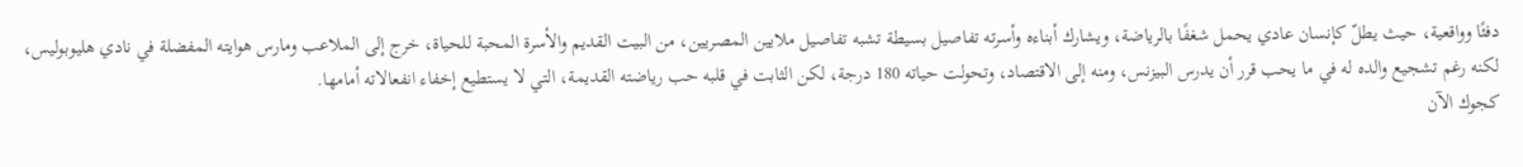دفئًا وواقعية، حيث يطلّ كإنسان عادي يحمل شغفًا بالرياضة، ويشارك أبناءه وأسرته تفاصيل بسيطة تشبه تفاصيل ملايين المصريين، من البيت القديم والأسرة المحبة للحياة، خرج إلى الملاعب ومارس هوايته المفضلة في نادي هليوبوليس، لكنه رغم تشجيع والده له في ما يحب قرر أن يدرس البيزنس، ومنه إلى الاقتصاد، وتحولت حياته 180 درجة، لكن الثابت في قلبه حب رياضته القديمة، التي لا يستطيع إخفاء انفعالاته أمامها.
كجوك الآن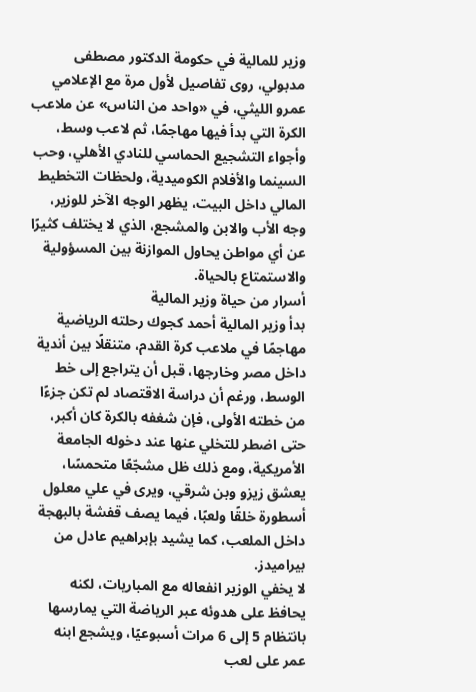وزير للمالية في حكومة الدكتور مصطفى مدبولي، روى تفاصيل لأول مرة مع الإعلامي عمرو الليثي، في «واحد من الناس» عن ملاعب الكرة التي بدأ فيها مهاجمًا، ثم لاعب وسط، وأجواء التشجيع الحماسي للنادي الأهلي، وحب السينما والأفلام الكوميدية، ولحظات التخطيط المالي داخل البيت، يظهر الوجه الآخر للوزير، وجه الأب والابن والمشجع، الذي لا يختلف كثيرًا عن أي مواطن يحاول الموازنة بين المسؤولية والاستمتاع بالحياة.
أسرار من حياة وزير المالية
بدأ وزير المالية أحمد كجوك رحلته الرياضية مهاجمًا في ملاعب كرة القدم، متنقلًا بين أندية داخل مصر وخارجها، قبل أن يتراجع إلى خط الوسط، ورغم أن دراسة الاقتصاد لم تكن جزءًا من خطته الأولى، فإن شغفه بالكرة كان أكبر، حتى اضطر للتخلي عنها عند دخوله الجامعة الأمريكية، ومع ذلك ظل مشجّعًا متحمسًا، يعشق زيزو وبن شرقي، ويرى في علي معلول أسطورة خلقًا ولعبًا، فيما يصف قفشة بالبهجة داخل الملعب، كما يشيد بإبراهيم عادل من بيراميدز.
لا يخفي الوزير انفعاله مع المباريات، لكنه يحافظ على هدوئه عبر الرياضة التي يمارسها بانتظام 5 إلى 6 مرات أسبوعيًا، ويشجع ابنه عمر على لعب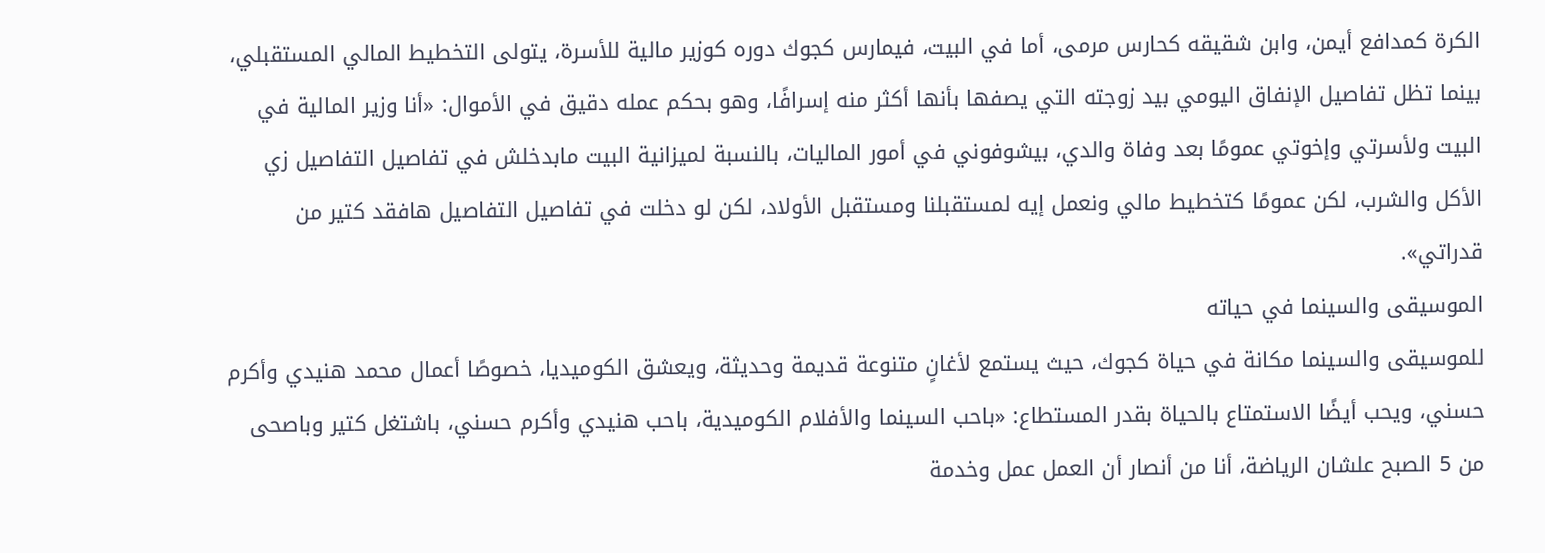الكرة كمدافع أيمن، وابن شقيقه كحارس مرمى، أما في البيت، فيمارس كجوك دوره كوزير مالية للأسرة، يتولى التخطيط المالي المستقبلي، بينما تظل تفاصيل الإنفاق اليومي بيد زوجته التي يصفها بأنها أكثر منه إسرافًا، وهو بحكم عمله دقيق في الأموال: «أنا وزير المالية في البيت ولأسرتي وإخوتي عمومًا بعد وفاة والدي، بيشوفوني في أمور الماليات، بالنسبة لميزانية البيت مابدخلش في تفاصيل التفاصيل زي الأكل والشرب، لكن عمومًا كتخطيط مالي ونعمل إيه لمستقبلنا ومستقبل الأولاد، لكن لو دخلت في تفاصيل التفاصيل هافقد كتير من قدراتي».
الموسيقى والسينما في حياته
للموسيقى والسينما مكانة في حياة كجوك، حيث يستمع لأغانٍ متنوعة قديمة وحديثة، ويعشق الكوميديا، خصوصًا أعمال محمد هنيدي وأكرم حسني، ويحب أيضًا الاستمتاع بالحياة بقدر المستطاع: «باحب السينما والأفلام الكوميدية، باحب هنيدي وأكرم حسني، باشتغل كتير وباصحى من 5 الصبح علشان الرياضة، أنا من أنصار أن العمل عمل وخدمة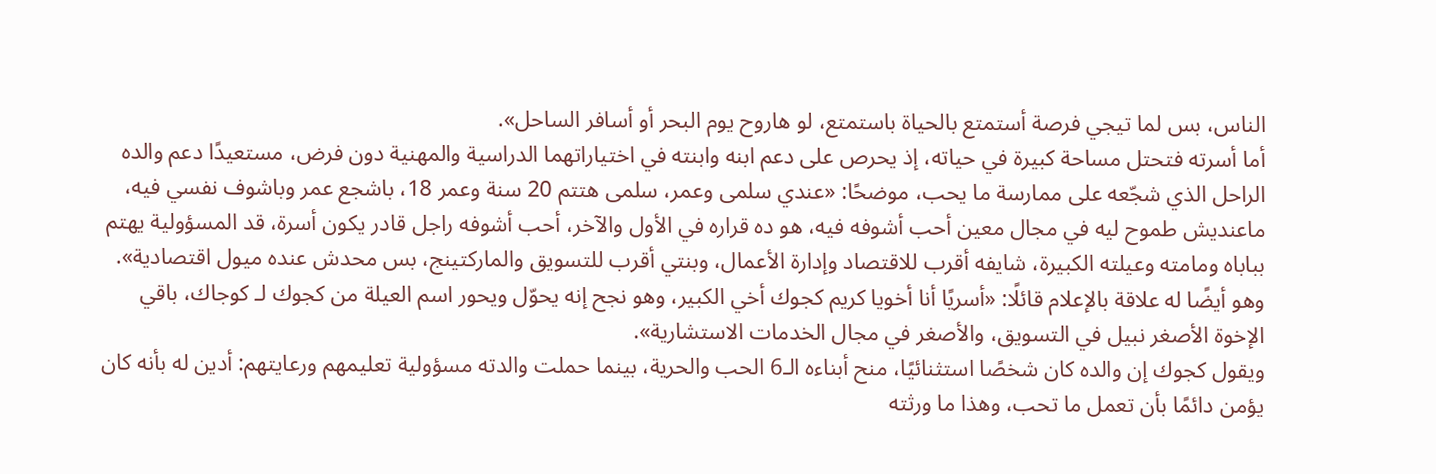الناس، بس لما تيجي فرصة أستمتع بالحياة باستمتع، لو هاروح يوم البحر أو أسافر الساحل».
أما أسرته فتحتل مساحة كبيرة في حياته، إذ يحرص على دعم ابنه وابنته في اختياراتهما الدراسية والمهنية دون فرض، مستعيدًا دعم والده الراحل الذي شجّعه على ممارسة ما يحب، موضحًا: «عندي سلمى وعمر، سلمى هتتم 20 سنة وعمر 18، باشجع عمر وباشوف نفسي فيه، ماعنديش طموح ليه في مجال معين أحب أشوفه فيه، هو ده قراره في الأول والآخر، أحب أشوفه راجل قادر يكون أسرة، قد المسؤولية يهتم بباباه ومامته وعيلته الكبيرة، شايفه أقرب للاقتصاد وإدارة الأعمال، وبنتي أقرب للتسويق والماركتينج، بس محدش عنده ميول اقتصادية».
وهو أيضًا له علاقة بالإعلام قائلًا: «أسريًا أنا أخويا كريم كجوك أخي الكبير، وهو نجح إنه يحوّل ويحور اسم العيلة من كجوك لـ كوجاك، باقي الإخوة الأصغر نبيل في التسويق، والأصغر في مجال الخدمات الاستشارية».
ويقول كجوك إن والده كان شخصًا استثنائيًا، منح أبناءه الـ6 الحب والحرية، بينما حملت والدته مسؤولية تعليمهم ورعايتهم: أدين له بأنه كان يؤمن دائمًا بأن تعمل ما تحب، وهذا ما ورثته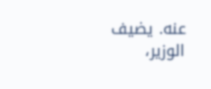عنه. يضيف الوزير،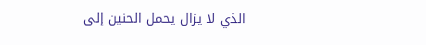الذي لا يزال يحمل الحنين إلى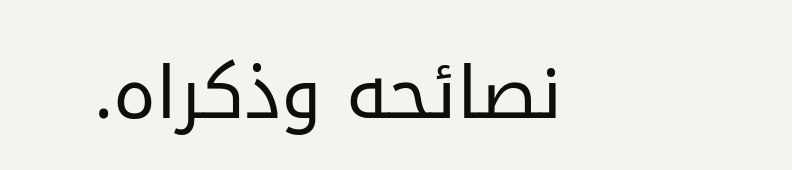نصائحه وذكراه.